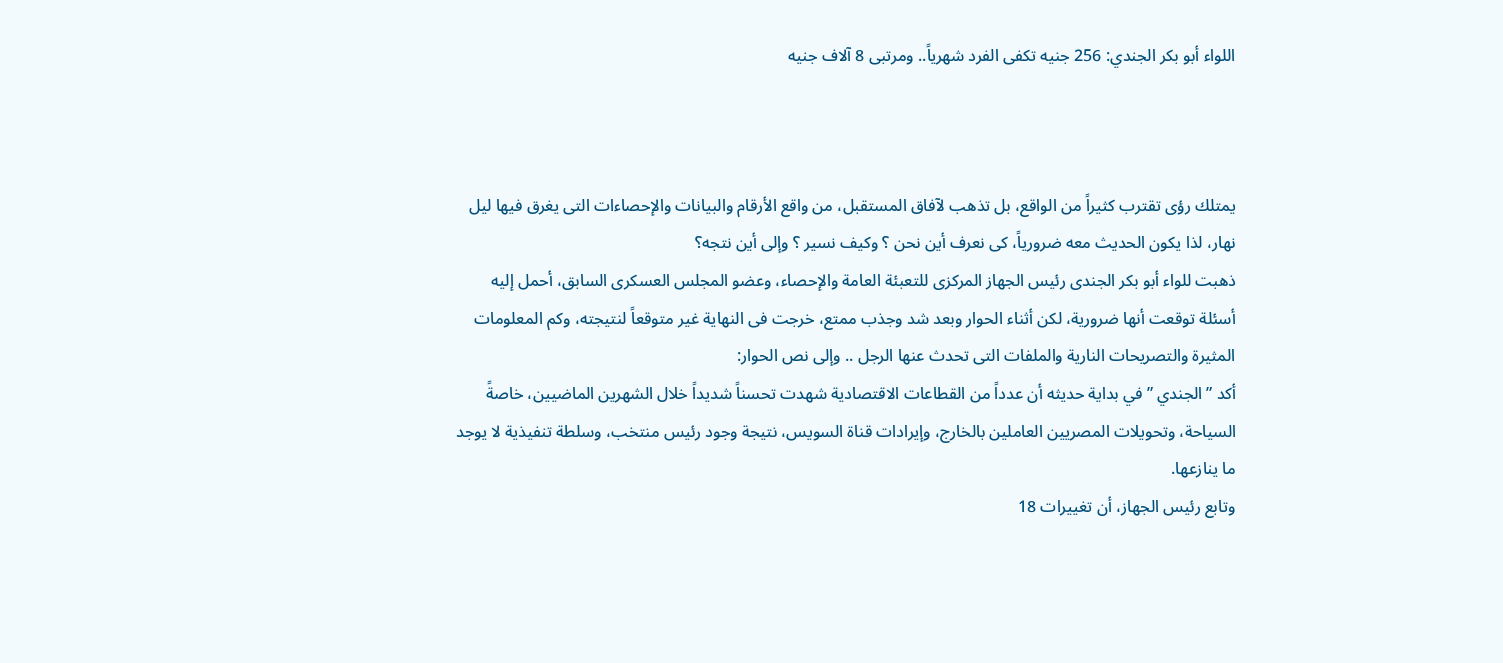اللواء أبو بكر الجندي: 256 جنيه تكفى الفرد شهرياً.. ومرتبى 8 آلاف جنيه



يمتلك رؤى تقترب كثيراً من الواقع، بل تذهب لآفاق المستقبل، من واقع الأرقام والبيانات والإحصاءات التى يغرق فيها ليل نهار، لذا يكون الحديث معه ضرورياً، كى نعرف أين نحن ؟ وكيف نسير ؟ وإلى أين نتجه؟
ذهبت للواء أبو بكر الجندى رئيس الجهاز المركزى للتعبئة العامة والإحصاء، وعضو المجلس العسكرى السابق، أحمل إليه أسئلة توقعت أنها ضرورية، لكن أثناء الحوار وبعد شد وجذب ممتع، خرجت فى النهاية غير متوقعاً لنتيجته، وكم المعلومات المثيرة والتصريحات النارية والملفات التى تحدث عنها الرجل .. وإلى نص الحوار:
أكد ” الجندي ” في بداية حديثه أن عدداً من القطاعات الاقتصادية شهدت تحسناً شديداً خلال الشهرين الماضيين، خاصةً السياحة، وتحويلات المصريين العاملين بالخارج، وإيرادات قناة السويس، نتيجة وجود رئيس منتخب، وسلطة تنفيذية لا يوجد ما ينازعها.
وتابع رئيس الجهاز، أن تغييرات 18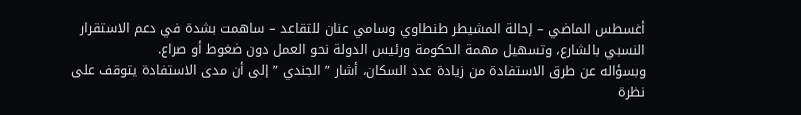أغسطس الماضي – إحالة المشيطر طنطاوي وسامي عنان للتقاعد – ساهمت بشدة في دعم الاستقرار النسبي بالشارع، وتسهيل مهمة الحكومة ورئيس الدولة نحو العمل دون ضغوط أو صراع.
وبسؤاله عن طرق الاستفادة من زيادة عدد السكان، أشار ” الجندي ” إلى أن مدى الاستفادة يتوقف على نظرة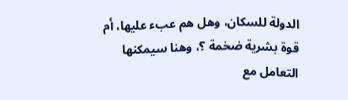الدولة للسكان، وهل هم عبء عليها، أم قوة بشرية ضخمة ؟، وهنا سيمكنها التعامل مع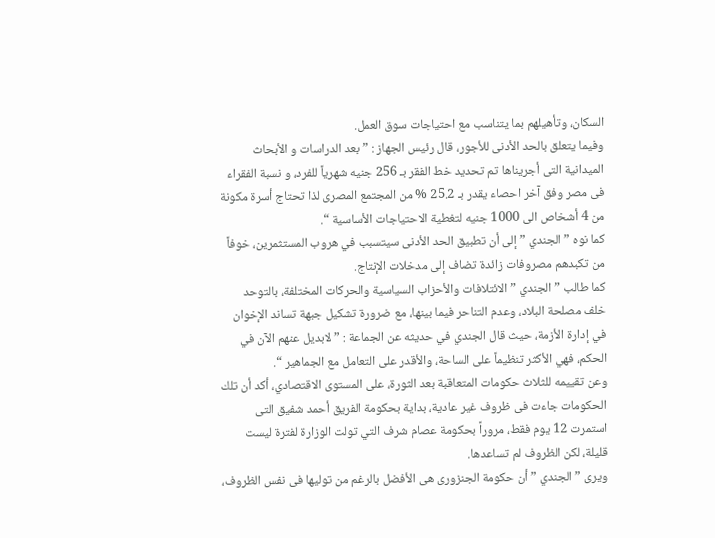السكان، وتأهيلهم بما يتناسب مع احتياجات سوق العمل.
وفيما يتعلق بالحد الأدنى للأجور، قال رئيس الجهاز : ” بعد الدراسات و الأبحاث الميدانية التى أجريناها تم تحديد خط الفقر بـ 256 جنيه شهرياً للفرد، و نسبة الفقراء فى مصر وفق آخر احصاء يقدر بـ 25.2 % من المجتمع المصرى لذا تحتاج أسرة مكونة من 4 أشخاص الى 1000 جنيه لتغطية الاحتياجات الأساسية “.
كما نوه ” الجندي ” إلى أن تطبيق الحد الأدنى سيتسبب في هروب المستثمرين، خوفاً من تكبدهم مصروفات زائدة تضاف إلى مدخلات الإنتاج.
كما طالب ” الجندي ” الائتلافات والأحزاب السياسية والحركات المختلفة، بالتوحد خلف مصلحة البلاد، وعدم التناحر فيما بينها، مع ضرورة تشكيل جبهة تساند الإخوان في إدارة الأزمة، حيث قال الجندي في حديثه عن الجماعة : ” لابديل عنهم الآن في الحكم، فهي الأكثر تنظيماً على الساحة، والأقدر على التعامل مع الجماهير “.
وعن تقييمه للثلاث حكومات المتعاقبة بعد الثورة، على المستوى الاقتصادي، أكد أن تلك الحكومات جاءت فى ظروف غير عادية، بداية بحكومة الفريق أحمد شفيق التى استمرت 12 يوم فقط، مروراً بحكومة عصام شرف التي تولت الوزارة لفترة ليست قليلة، لكن الظروف لم تساعدها.
ويرى ” الجندي ” أن حكومة الجنزورى هى الأفضل بالرغم من توليها فى نفس الظروف،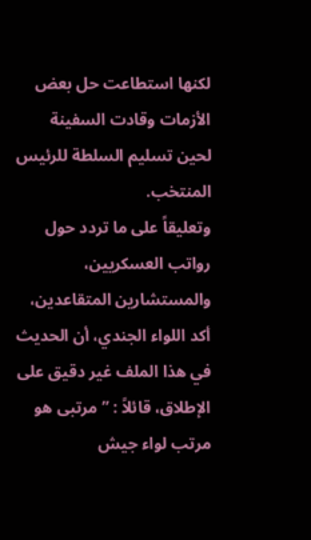لكنها استطاعت حل بعض الأزمات وقادت السفينة لحين تسليم السلطة للرئيس المنتخب.
وتعليقاً على ما تردد حول رواتب العسكريين، والمستشارين المتقاعدين، أكد اللواء الجندي، أن الحديث في هذا الملف غير دقيق على الإطلاق، قائلاً : ” مرتبى هو مرتب لواء جيش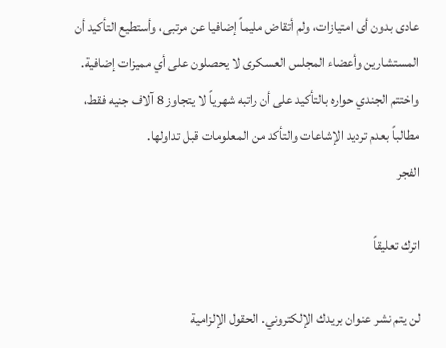عادى بدون أى امتيازات، ولم أتقاض مليماً إضافيا عن مرتبى، وأستطيع التأكيد أن المستشارين وأعضاء المجلس العسكرى لا يحصلون على أي مميزات إضافية.
واختتم الجندي حواره بالتأكيد على أن راتبه شهرياً لا يتجاوز 8 آلاف جنيه فقط، مطالباً بعدم ترديد الإشاعات والتأكد من المعلومات قبل تداولها.
الفجر

اترك تعليقاً

لن يتم نشر عنوان بريدك الإلكتروني. الحقول الإلزامية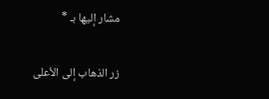مشار إليها بـ *

زر الذهاب إلى الأعلى